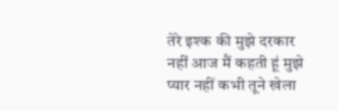तेरे इश्क की मुझे दरकार नहीं आज मैं कहती हूं मुझे प्यार नहीं कभी तूने खेला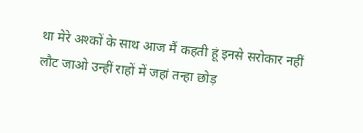था मेरे अश्कों के साथ आज मैं कहती हूं इनसे सरोकार नहीं
लौट जाओ उन्हीं राहों में जहां तन्हा छोड़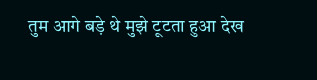तुम आगे बड़े थे मुझे टूटता हुआ देख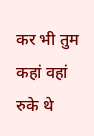कर भी तुम कहां वहां रुके थे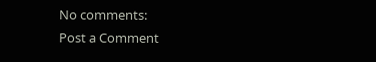No comments:
Post a Comment